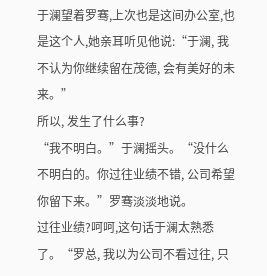于澜望着罗骞,上次也是这间办公室,也是这个人,她亲耳听见他说:“于澜, 我不认为你继续留在茂德, 会有美好的未来。”
所以, 发生了什么事?
“我不明白。”于澜摇头。“没什么不明白的。你过往业绩不错, 公司希望你留下来。”罗骞淡淡地说。
过往业绩?呵呵,这句话于澜太熟悉了。“罗总, 我以为公司不看过往, 只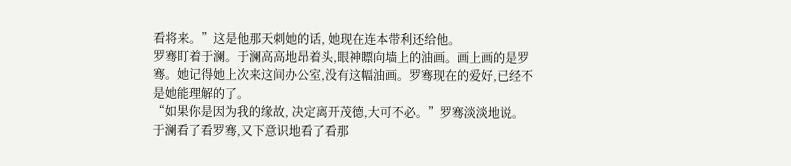看将来。”这是他那天刺她的话, 她现在连本带利还给他。
罗骞盯着于澜。于澜高高地昂着头,眼神瞟向墙上的油画。画上画的是罗骞。她记得她上次来这间办公室,没有这幅油画。罗骞现在的爱好,已经不是她能理解的了。
“如果你是因为我的缘故, 决定离开茂德,大可不必。”罗骞淡淡地说。
于澜看了看罗骞,又下意识地看了看那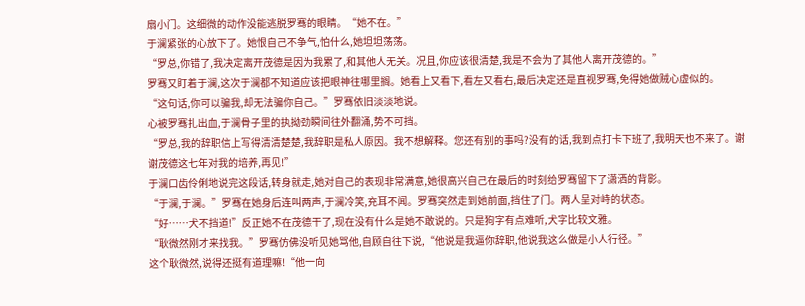扇小门。这细微的动作没能逃脱罗骞的眼睛。“她不在。”
于澜紧张的心放下了。她恨自己不争气,怕什么,她坦坦荡荡。
“罗总,你错了,我决定离开茂德是因为我累了,和其他人无关。况且,你应该很清楚,我是不会为了其他人离开茂德的。”
罗骞又盯着于澜,这次于澜都不知道应该把眼神往哪里搁。她看上又看下,看左又看右,最后决定还是直视罗骞,免得她做贼心虚似的。
“这句话,你可以骗我,却无法骗你自己。”罗骞依旧淡淡地说。
心被罗骞扎出血,于澜骨子里的执拗劲瞬间往外翻涌,势不可挡。
“罗总,我的辞职信上写得清清楚楚,我辞职是私人原因。我不想解释。您还有别的事吗?没有的话,我到点打卡下班了,我明天也不来了。谢谢茂德这七年对我的培养,再见!”
于澜口齿伶俐地说完这段话,转身就走,她对自己的表现非常满意,她很高兴自己在最后的时刻给罗骞留下了潇洒的背影。
“于澜,于澜。”罗骞在她身后连叫两声,于澜冷笑,充耳不闻。罗骞突然走到她前面,挡住了门。两人呈对峙的状态。
“好……犬不挡道!”反正她不在茂德干了,现在没有什么是她不敢说的。只是狗字有点难听,犬字比较文雅。
“耿微然刚才来找我。”罗骞仿佛没听见她骂他,自顾自往下说,“他说是我逼你辞职,他说我这么做是小人行径。”
这个耿微然,说得还挺有道理嘛!“他一向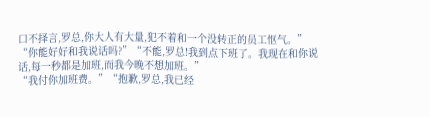口不择言,罗总,你大人有大量,犯不着和一个没转正的员工怄气。”
“你能好好和我说话吗?”“不能,罗总!我到点下班了。我现在和你说话,每一秒都是加班,而我今晚不想加班。”
“我付你加班费。”“抱歉,罗总,我已经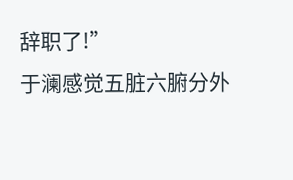辞职了!”
于澜感觉五脏六腑分外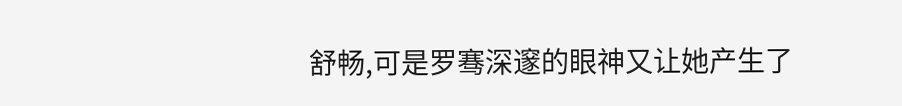舒畅,可是罗骞深邃的眼神又让她产生了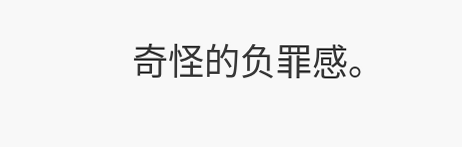奇怪的负罪感。